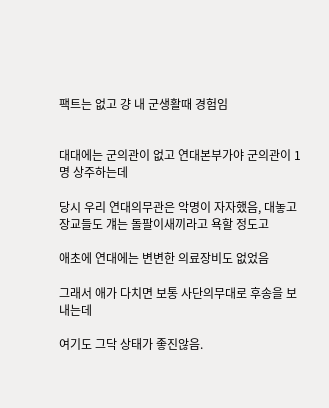팩트는 없고 걍 내 군생활때 경험임


대대에는 군의관이 없고 연대본부가야 군의관이 1명 상주하는데

당시 우리 연대의무관은 악명이 자자했음, 대놓고 장교들도 걔는 돌팔이새끼라고 욕할 정도고

애초에 연대에는 변변한 의료장비도 없었음

그래서 애가 다치면 보통 사단의무대로 후송을 보내는데

여기도 그닥 상태가 좋진않음.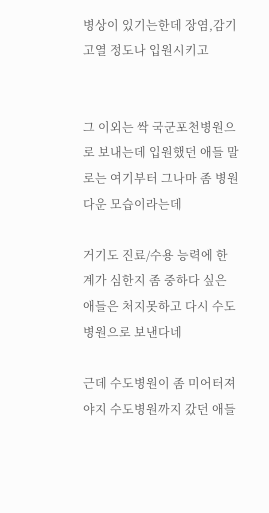병상이 있기는한데 장염,감기 고열 정도나 입원시키고


그 이외는 싹 국군포천병원으로 보내는데 입원했던 애들 말로는 여기부터 그나마 좀 병원다운 모습이라는데

거기도 진료/수용 능력에 한계가 심한지 좀 중하다 싶은 애들은 처지못하고 다시 수도병원으로 보낸다네

근데 수도병원이 좀 미어터져야지 수도병원까지 갔던 애들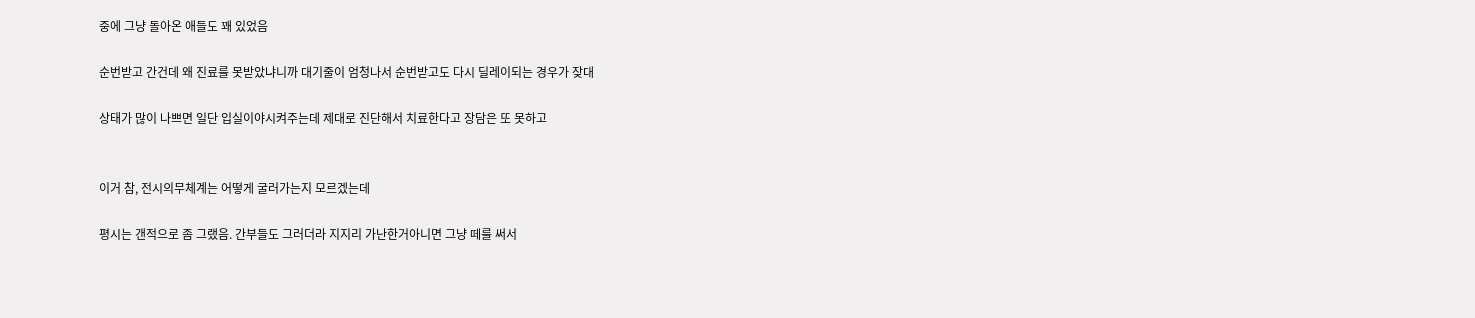중에 그냥 돌아온 애들도 꽤 있었음

순번받고 간건데 왜 진료를 못받았냐니까 대기줄이 엄청나서 순번받고도 다시 딜레이되는 경우가 잦대

상태가 많이 나쁘면 일단 입실이야시켜주는데 제대로 진단해서 치료한다고 장담은 또 못하고


이거 참, 전시의무체계는 어떻게 굴러가는지 모르겠는데

평시는 갠적으로 좀 그랬음. 간부들도 그러더라 지지리 가난한거아니면 그냥 떼를 써서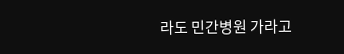라도 민간병원 가라고